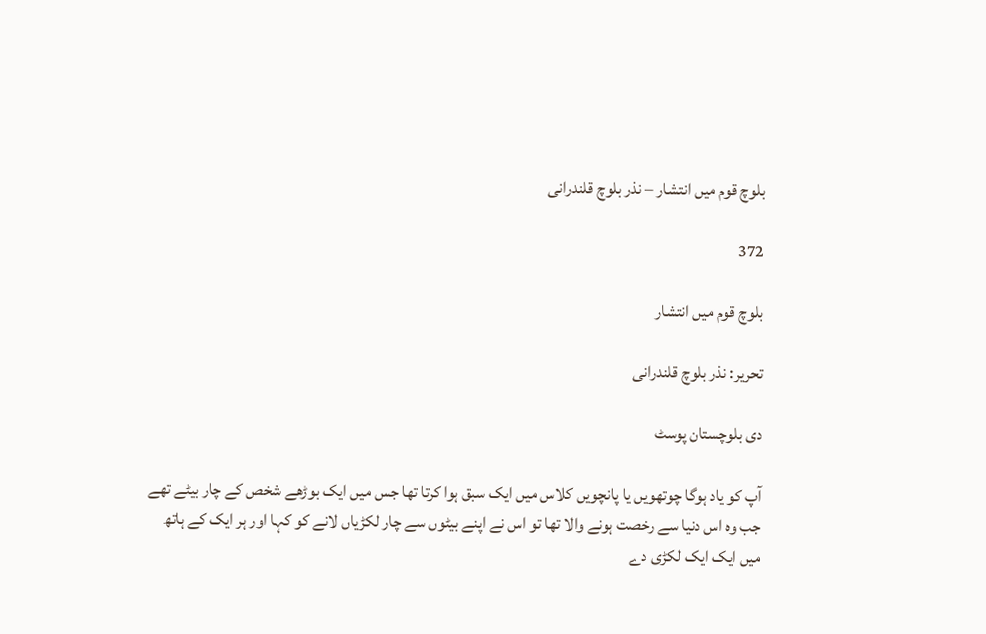بلوچ قوم میں انتشار – نذر بلوچ قلندرانی

372

بلوچ قوم میں انتشار

تحریر: نذر بلوچ قلندرانی

دی بلوچستان پوسٹ

آپ کو یاد ہوگا چوتھویں یا پانچویں کلاس میں ایک سبق ہوا کرتا تھا جس میں ایک بوڑھے شخص کے چار بیٹے تھے جب وہ اس دنیا سے رخصت ہونے والا تھا تو اس نے اپنے بیٹوں سے چار لکڑیاں لانے کو کہا اور ہر ایک کے ہاتھ میں ایک ایک لکڑی دے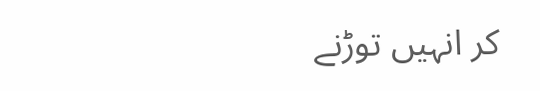کر انہیں توڑنے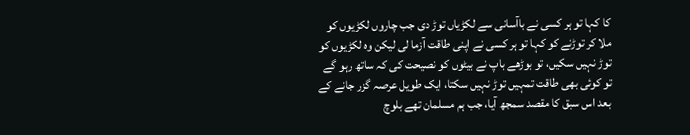کا کہا تو ہر کسی نے باآسانی سے لکڑیاں توڑ دی جب چاروں لکڑیوں کو ملا کر توڑنے کو کہا تو ہر کسی نے اپنی طاقت آزما لی لیکن وہ لکڑیوں کو توڑ نہیں سکیں، تو بوڑھے باپ نے بیٹوں کو نصیحت کی کہ ساتھ رہو گے تو کوئی بھی طاقت تمہیں توڑ نہیں سکتا، ایک طویل عرصہ گزر جانے کے بعد اس سبق کا مقصد سمجھ آیا، جب ہم مسلمان تھے بلوچ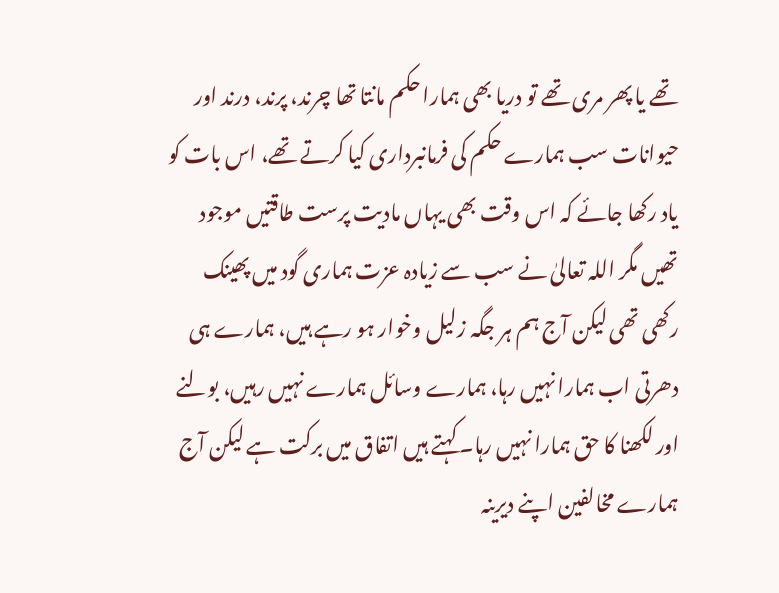تھے یا پھر مری تھے تو دریا بھی ہمارا حکم مانتا تھا چرند، پرند، درند اور حیوانات سب ہمارے حکم کی فرمانبرداری کیا کرتے تھے، اس بات کو یاد رکھا جائے کہ اس وقت بھی یہاں مادیت پرست طاقتیں موجود تھیں مگر اللہ تعالیٰ نے سب سے زیادہ عزت ہماری گود میں پھینک رکھی تھی لیکن آج ہم ہر جگہ زلیل وخوار ہو رہے ہیں، ہمارے ہی دھرتی اب ہمارا نہیں رہا، ہمارے وسائل ہمارے نہیں رہیں، بولنے اور لکھنا کا حق ہمارا نہیں رہا۔ کہتے ہیں اتفاق میں برکت ہے لیکن آج ہمارے مخالفین اپنے دیرینہ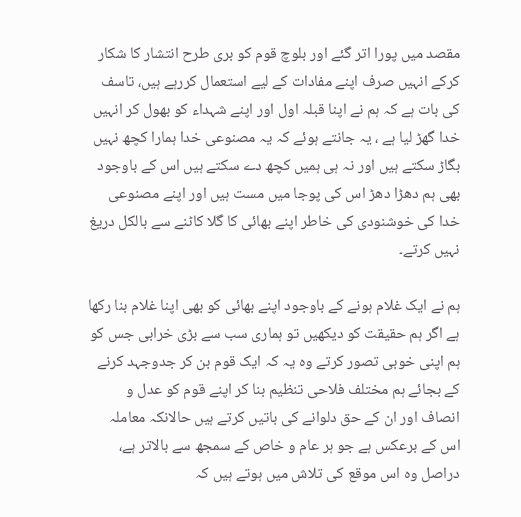مقصد میں پورا اتر گئے اور بلوچ قوم کو بری طرح انتشار کا شکار کرکے انہیں صرف اپنے مفادات کے لیے استعمال کررہے ہیں، تاسف کی بات ہے کہ ہم نے اپنا قبلہ اول اور اپنے شہداء کو بھول کر انہیں خدا گھڑ لیا ہے ، یہ جانتے ہوئے کہ یہ مصنوعی خدا ہمارا کچھ نہیں بگاڑ سکتے ہیں اور نہ ہی ہمیں کچھ دے سکتے ہیں اس کے باوجود بھی ہم دھڑا دھڑ اس کی پوجا میں مست ہیں اور اپنے مصنوعی خدا کی خوشنودی کی خاطر اپنے بھائی کا گلا کاٹنے سے بالکل دریغ نہیں کرتے۔

ہم نے ایک غلام ہونے کے باوجود اپنے بھائی کو بھی اپنا غلام بنا رکھا ہے اگر ہم حقیقت کو دیکھیں تو ہماری سب سے بڑی خرابی جس کو ہم اپنی خوبی تصور کرتے وہ یہ کہ ایک قوم بن کر جدوجہد کرنے کے بجائے ہم مختلف فلاحی تنظیم بنا کر اپنے قوم کو عدل و انصاف اور ان کے حق دلوانے کی باتیں کرتے ہیں حالانکہ معاملہ اس کے برعکس ہے جو ہر عام و خاص کے سمجھ سے بالاتر ہے، دراصل وہ اس موقع کی تلاش میں ہوتے ہیں کہ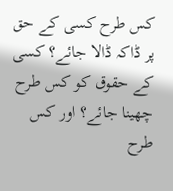کس طرح کسی کے حق پر ڈاکہ ڈالا جائے؟ کسی کے حقوق کو کس طرح چھینا جائے؟ اور کس طرح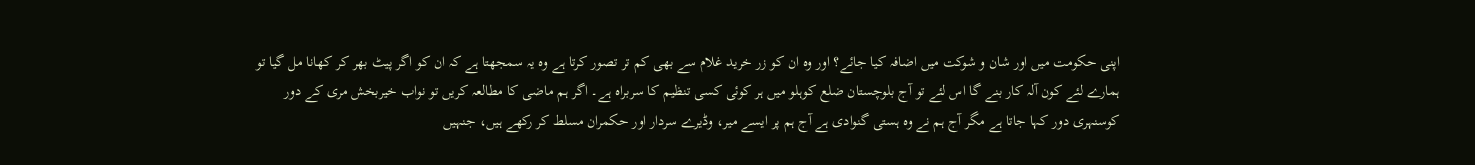اپنی حکومت میں اور شان و شوکت میں اضافہ کیا جائے؟ اور وہ ان کو زر خرید غلام سے بھی کم تر تصور کرتا ہے وہ یہ سمجھتا ہے کہ ان کو اگر پیٹ بھر کر کھانا مل گیا تو ہمارے لئے کون آلہ کار بنے گا اس لئے تو آج بلوچستان ضلع کوہلو میں ہر کوئی کسی تنظیم کا سربراہ ہے۔ اگر ہم ماضی کا مطالعہ کریں تو نواب خیربخش مری کے دور کوسنہری دور کہا جاتا ہے مگر آج ہم نے وہ ہستی گنوادی ہے آج ہم پر ایسے میر، وڈیرے سردار اور حکمران مسلط کر رکھے ہیں، جنہیں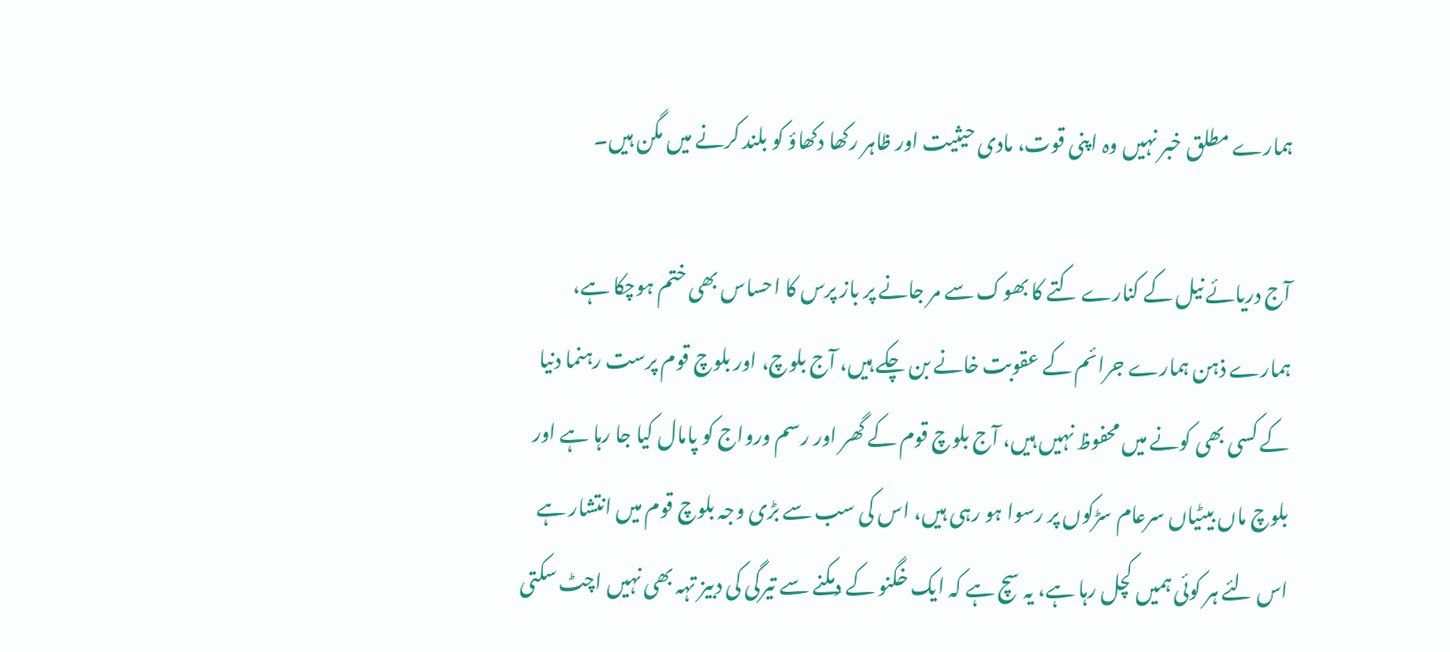ہمارے مطلق خبر نہیں وہ اپنی قوت، مادی حیثیت اور ظاہر رکھا دکھاؤ کو بلند کرنے میں مگن ہیں۔

آج دریائے نیل کے کنارے کتے کا بھوک سے مر جانے پر باز پرس کا احساس بھی ختم ہوچکا ہے، ہمارے ذہن ہمارے جرائم کے عقوبت خانے بن چکے ہیں، آج بلوچ، اور بلوچ قوم پرست رہنما دنیا کے کسی بھی کونے میں محفوظ نہیں ہیں، آج بلوچ قوم کے گھر اور رسم ورواج کو پامال کیا جا رہا ہے اور بلوچ ماں بیٹیاں سرعام سڑکوں پر رسوا ہو رہی ہیں، اس کی سب سے بڑی وجہ بلوچ قوم میں انتشار ہے اس لئے ہر کوئی ہمیں کچل رہا ہے، یہ سچ ہے کہ ایک خگنو کے دمکنے سے تیرگی کی دبیز تہہ بھی نہیں اچٹ سکتی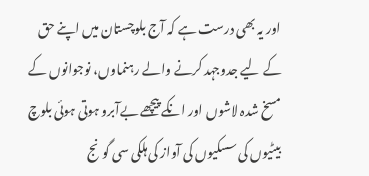اور یہ بھی درست ہے کہ آج بلوچستان میں اپنے حق کے لیے جدوجہد کرنے والے رہنماوں، نوجوانوں کے مسخ شدہ لاشوں اور انکے پیچھے بےآبرو ہوتی ہوئی بلوچ بیٹیوں کی سسکیوں کی آواز کی ہلکی سی گونج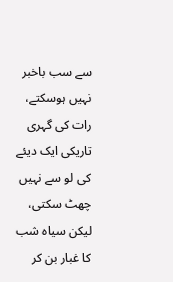سے سب باخبر نہیں ہوسکتے، رات کی گہری تاریکی ایک دیئے کی لو سے نہیں چھٹ سکتی، لیکن سیاہ شب کا غبار بن کر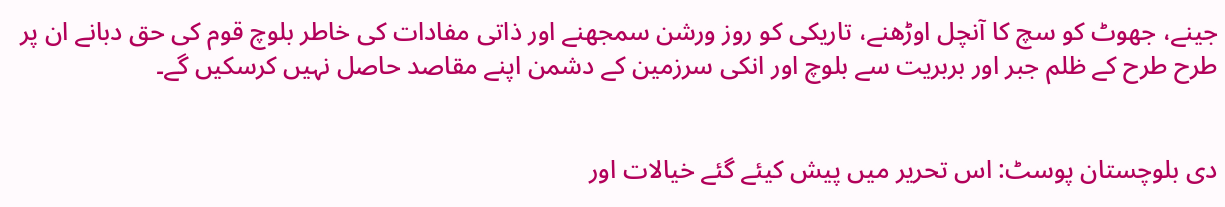جینے، جھوٹ کو سچ کا آنچل اوڑھنے، تاریکی کو روز ورشن سمجھنے اور ذاتی مفادات کی خاطر بلوچ قوم کی حق دبانے ان پر طرح طرح کے ظلم جبر اور بربریت سے بلوچ اور انکی سرزمین کے دشمن اپنے مقاصد حاصل نہیں کرسکیں گے۔


دی بلوچستان پوسٹ: اس تحریر میں پیش کیئے گئے خیالات اور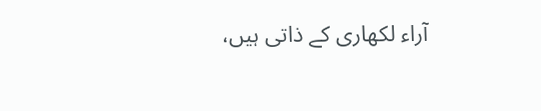آراء لکھاری کے ذاتی ہیں،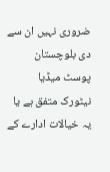ضروری نہیں ان سے دی بلوچستان پوسٹ میڈیا نیٹورک متفق ہے یا یہ خیالات ادارے کے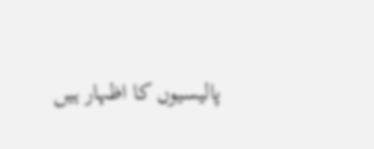پالیسیوں کا اظہار ہیں